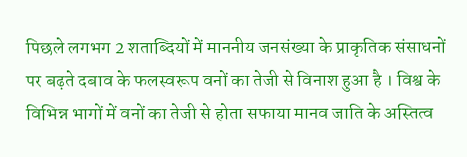पिछले लगभग 2 शताब्दियों में माननीय जनसंख्या के प्राकृतिक संसाधनों पर बढ़ते दबाव के फलस्वरूप वनों का तेजी से विनाश हुआ है । विश्व के विभिन्न भागों में वनों का तेजी से होता सफाया मानव जाति के अस्तित्व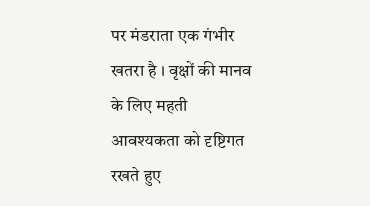पर मंडराता एक गंभीर खतरा है । वृक्षों की मानव के लिए महती आवश्यकता को दृष्टिगत रखते हुए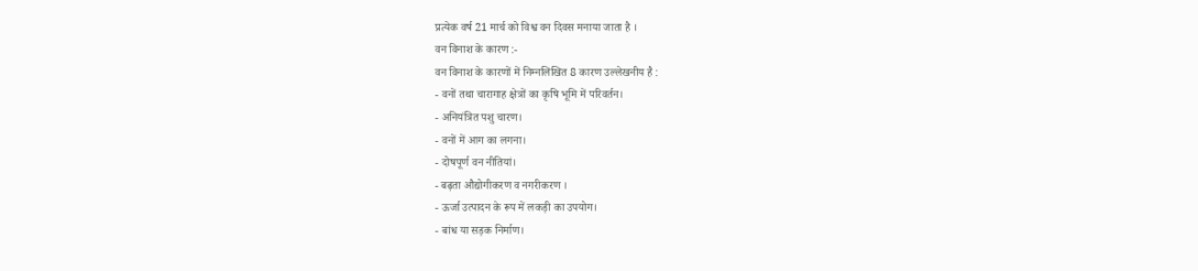प्रत्येक वर्ष 21 मार्च को विश्व वन दिवस मनाया जाता है ।
वन विनाश के कारण :-
वन विनाश के कारणों में निम्नलिखित 8 कारण उल्लेखनीय है :
- वनों तथा चारागाह क्षेत्रों का कृषि भूमि में परिवर्तन।
- अनियंत्रित पशु चारण।
- वनों में आग का लगना।
- दोषपूर्ण वन नीतियां।
- बढ़ता औद्योगीकरण व नगरीकरण ।
- ऊर्जा उत्पादन के रूप में लकड़ी का उपयोग।
- बांध या सड़क निर्माण।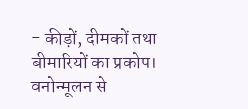- कीड़ों, दीमकों तथा बीमारियों का प्रकोप।
वनोन्मूलन से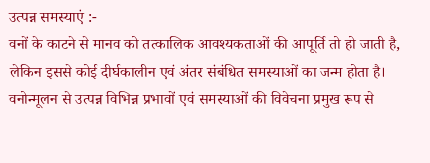उत्पन्न समस्याएं :-
वनों के काटने से मानव को तत्कालिक आवश्यकताओं की आपूर्ति तो हो जाती है, लेकिन इससे कोई दीर्घकालीन एवं अंतर संबंधित समस्याओं का जन्म होता है। वनोन्मूलन से उत्पन्न विभिन्न प्रभावों एवं समस्याओं की विवेचना प्रमुख रूप से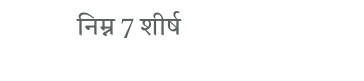निम्न 7 शीर्ष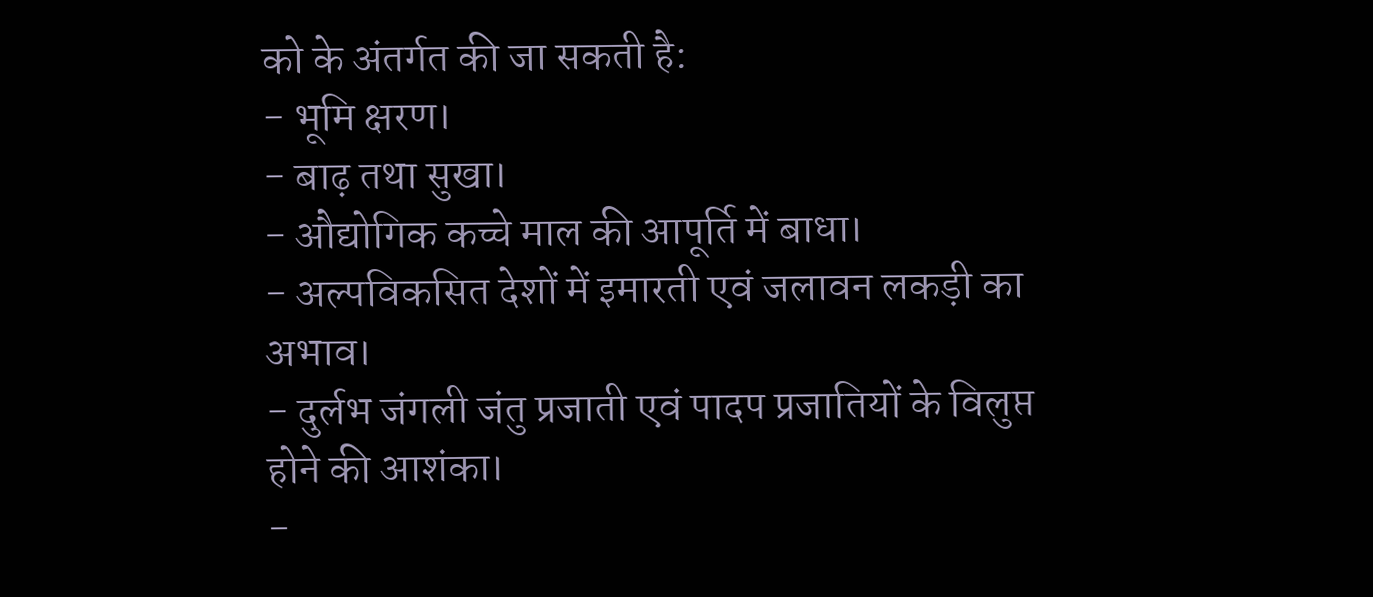को के अंतर्गत की जा सकती है:
- भूमि क्षरण।
- बाढ़ तथा सुखा।
- औद्योगिक कच्चे माल की आपूर्ति में बाधा।
- अल्पविकसित देशों में इमारती एवं जलावन लकड़ी का अभाव।
- दुर्लभ जंगली जंतु प्रजाती एवं पादप प्रजातियों के विलुप्त होने की आशंका।
-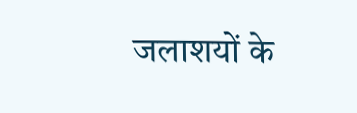जलाशयों के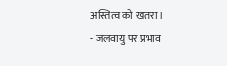अस्तित्व को खतरा।
- जलवायु पर प्रभाव